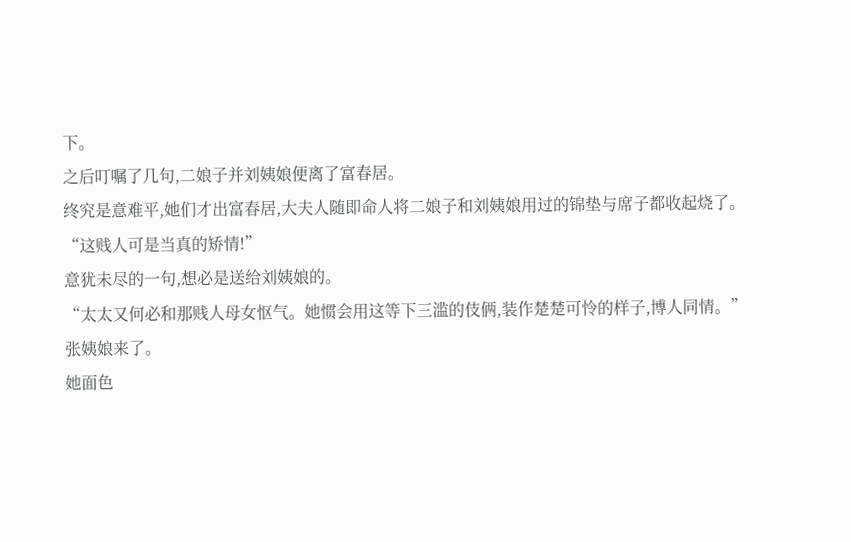下。
之后叮嘱了几句,二娘子并刘姨娘便离了富春居。
终究是意难平,她们才出富春居,大夫人随即命人将二娘子和刘姨娘用过的锦垫与席子都收起烧了。
“这贱人可是当真的矫情!”
意犹未尽的一句,想必是送给刘姨娘的。
“太太又何必和那贱人母女怄气。她惯会用这等下三滥的伎俩,装作楚楚可怜的样子,博人同情。”
张姨娘来了。
她面色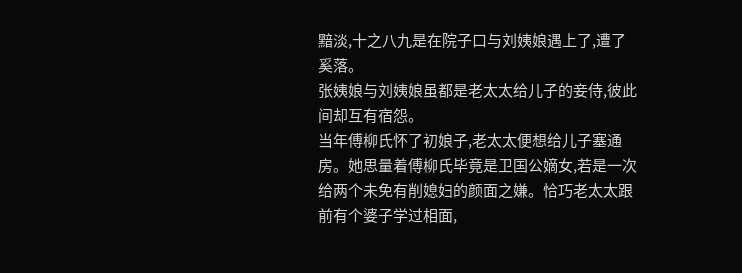黯淡,十之八九是在院子口与刘姨娘遇上了,遭了奚落。
张姨娘与刘姨娘虽都是老太太给儿子的妾侍,彼此间却互有宿怨。
当年傅柳氏怀了初娘子,老太太便想给儿子塞通房。她思量着傅柳氏毕竟是卫国公嫡女,若是一次给两个未免有削媳妇的颜面之嫌。恰巧老太太跟前有个婆子学过相面,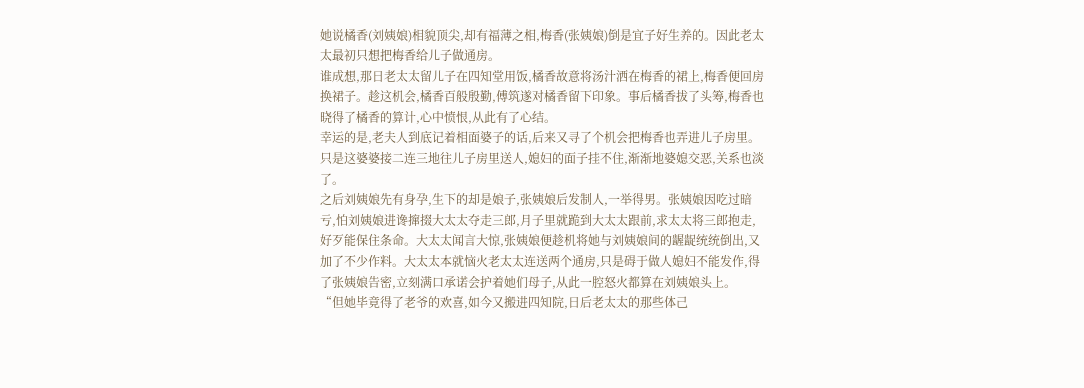她说橘香(刘姨娘)相貌顶尖,却有福薄之相,梅香(张姨娘)倒是宜子好生养的。因此老太太最初只想把梅香给儿子做通房。
谁成想,那日老太太留儿子在四知堂用饭,橘香故意将汤汁洒在梅香的裙上,梅香便回房换裙子。趁这机会,橘香百般殷勤,傅筑遂对橘香留下印象。事后橘香拔了头筹,梅香也晓得了橘香的算计,心中愤恨,从此有了心结。
幸运的是,老夫人到底记着相面婆子的话,后来又寻了个机会把梅香也弄进儿子房里。只是这婆婆接二连三地往儿子房里送人,媳妇的面子挂不住,渐渐地婆媳交恶,关系也淡了。
之后刘姨娘先有身孕,生下的却是娘子,张姨娘后发制人,一举得男。张姨娘因吃过暗亏,怕刘姨娘进谗撺掇大太太夺走三郎,月子里就跪到大太太跟前,求太太将三郎抱走,好歹能保住条命。大太太闻言大惊,张姨娘便趁机将她与刘姨娘间的龌龊统统倒出,又加了不少作料。大太太本就恼火老太太连送两个通房,只是碍于做人媳妇不能发作,得了张姨娘告密,立刻满口承诺会护着她们母子,从此一腔怒火都算在刘姨娘头上。
“但她毕竟得了老爷的欢喜,如今又搬进四知院,日后老太太的那些体己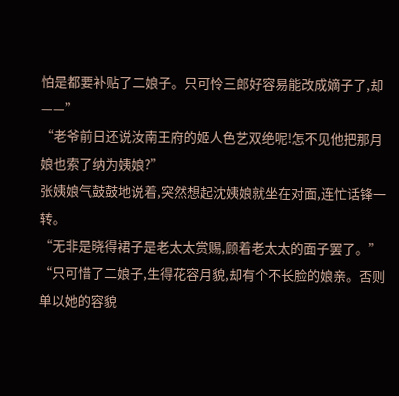怕是都要补贴了二娘子。只可怜三郎好容易能改成嫡子了,却——”
“老爷前日还说汝南王府的姬人色艺双绝呢!怎不见他把那月娘也索了纳为姨娘?”
张姨娘气鼓鼓地说着,突然想起沈姨娘就坐在对面,连忙话锋一转。
“无非是晓得裙子是老太太赏赐,顾着老太太的面子罢了。”
“只可惜了二娘子,生得花容月貌,却有个不长脸的娘亲。否则单以她的容貌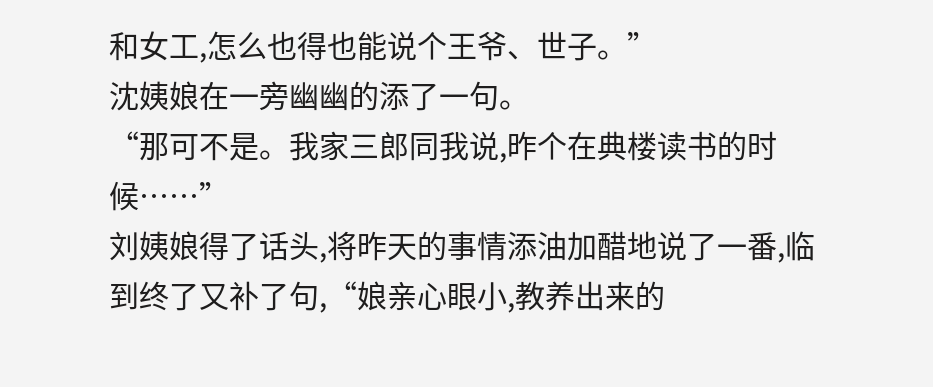和女工,怎么也得也能说个王爷、世子。”
沈姨娘在一旁幽幽的添了一句。
“那可不是。我家三郎同我说,昨个在典楼读书的时候……”
刘姨娘得了话头,将昨天的事情添油加醋地说了一番,临到终了又补了句,“娘亲心眼小,教养出来的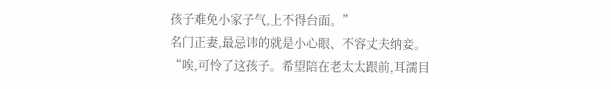孩子难免小家子气,上不得台面。”
名门正妻,最忌讳的就是小心眼、不容丈夫纳妾。
“唉,可怜了这孩子。希望陪在老太太跟前,耳濡目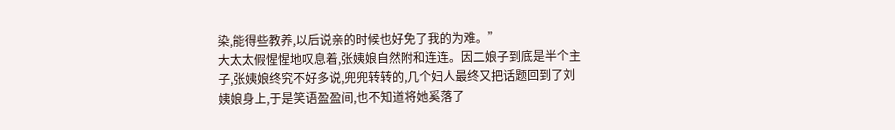染,能得些教养,以后说亲的时候也好免了我的为难。”
大太太假惺惺地叹息着,张姨娘自然附和连连。因二娘子到底是半个主子,张姨娘终究不好多说,兜兜转转的,几个妇人最终又把话题回到了刘姨娘身上,于是笑语盈盈间,也不知道将她奚落了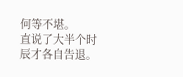何等不堪。
直说了大半个时辰才各自告退。